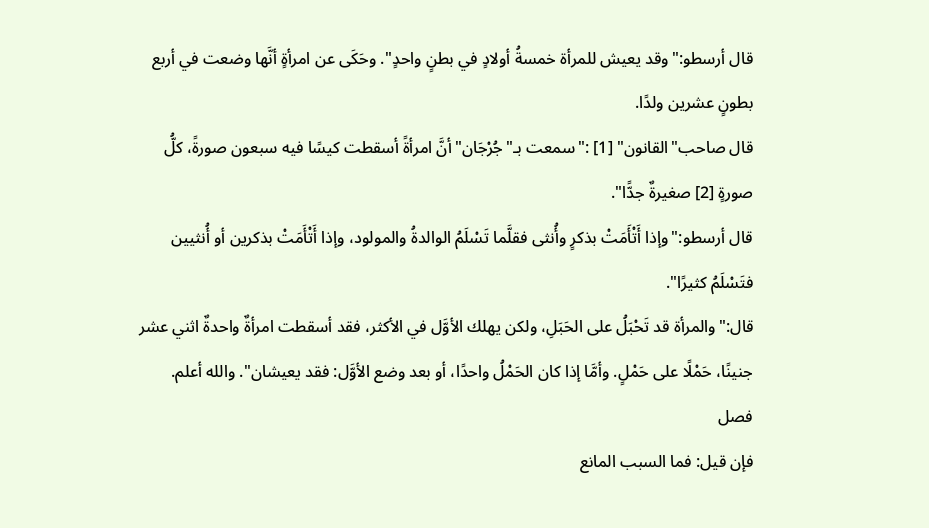قال أرسطو:"وقد يعيش للمرأة خمسةُ أولادٍ في بطنٍ واحدٍ". وحَكَى عن امرأةٍ أنَّها وضعت في أربع بطونٍ عشرين ولدًا.
قال صاحب"القانون" [1] :"سمعت بـ"جُرْجَان"أنَّ امرأةً أسقطت كيسًا فيه سبعون صورةً، كلُّ صورةٍ [2] صغيرةٌ جدًّا".
قال أرسطو:"وإذا أَتْأَمَتْ بذكرٍ وأُنثى فقلَّما تَسْلَمُ الوالدةُ والمولود، وإذا أَتْأَمَتْ بذكرين أو أُنثيين فتَسْلَمُ كثيرًا".
قال:"والمرأة قد تَحْبَلُ على الحَبَلِ، ولكن يهلك الأوَّل في الأكثر، فقد أسقطت امرأةٌ واحدةٌ اثني عشر جنينًا، حَمْلًا على حَمْلٍ. وأمَّا إذا كان الحَمْلُ واحدًا، أو بعد وضع الأوَّل: فقد يعيشان". والله أعلم.
فصل
فإن قيل: فما السبب المانع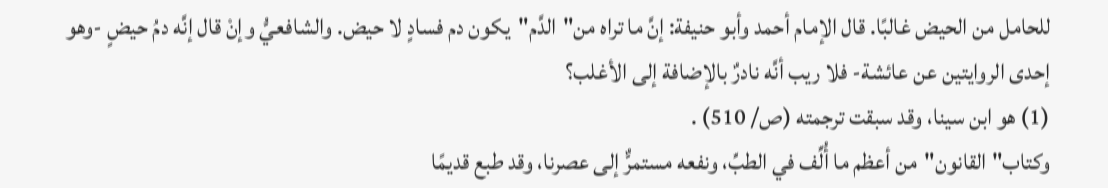للحامل من الحيض غالبًا. قال الإمام أحمد وأبو حنيفة: إنَّ ما تراه من"الدَّم"يكون دم فسادٍ لا حيض. والشافعيُّ وإنْ قال إنَّه دمُ حيضٍ -وهو إحدى الروايتين عن عائشة- فلا ريب أنَّه نادرٌ بالإضافة إلى الأغلب؟
(1) هو ابن سينا، وقد سبقت ترجمته (ص/ 510) .
وكتاب"القانون"من أعظم ما أُلِّف في الطبِّ، ونفعه مستمرٌّ إلى عصرنا، وقد طبع قديمًا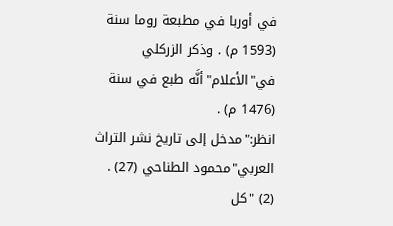في أوربا في مطبعة روما سنة (1593 م) . وذكر الزركلي في"الأعلام"أنَّه طبع في سنة (1476 م) .
انظر:"مدخل إلى تاريخ نشر التراث العربي"محمود الطناحي (27) .
(2) "كل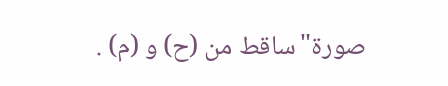صورة"ساقط من (ح) و (م) .